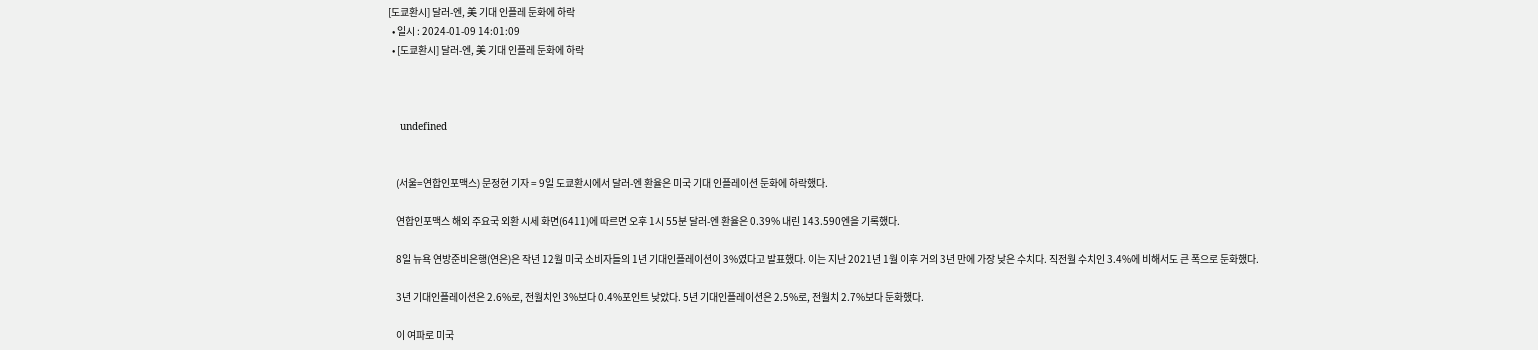[도쿄환시] 달러-엔, 美 기대 인플레 둔화에 하락
  • 일시 : 2024-01-09 14:01:09
  • [도쿄환시] 달러-엔, 美 기대 인플레 둔화에 하락



    undefined


    (서울=연합인포맥스) 문정현 기자 = 9일 도쿄환시에서 달러-엔 환율은 미국 기대 인플레이션 둔화에 하락했다.

    연합인포맥스 해외 주요국 외환 시세 화면(6411)에 따르면 오후 1시 55분 달러-엔 환율은 0.39% 내린 143.590엔을 기록했다.

    8일 뉴욕 연방준비은행(연은)은 작년 12월 미국 소비자들의 1년 기대인플레이션이 3%였다고 발표했다. 이는 지난 2021년 1월 이후 거의 3년 만에 가장 낮은 수치다. 직전월 수치인 3.4%에 비해서도 큰 폭으로 둔화했다.

    3년 기대인플레이션은 2.6%로, 전월치인 3%보다 0.4%포인트 낮았다. 5년 기대인플레이션은 2.5%로, 전월치 2.7%보다 둔화했다.

    이 여파로 미국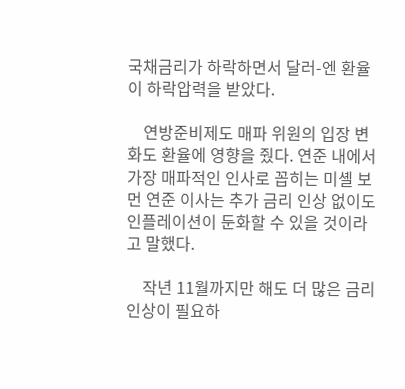국채금리가 하락하면서 달러-엔 환율이 하락압력을 받았다.

    연방준비제도 매파 위원의 입장 변화도 환율에 영향을 줬다. 연준 내에서 가장 매파적인 인사로 꼽히는 미셸 보먼 연준 이사는 추가 금리 인상 없이도 인플레이션이 둔화할 수 있을 것이라고 말했다.

    작년 11월까지만 해도 더 많은 금리 인상이 필요하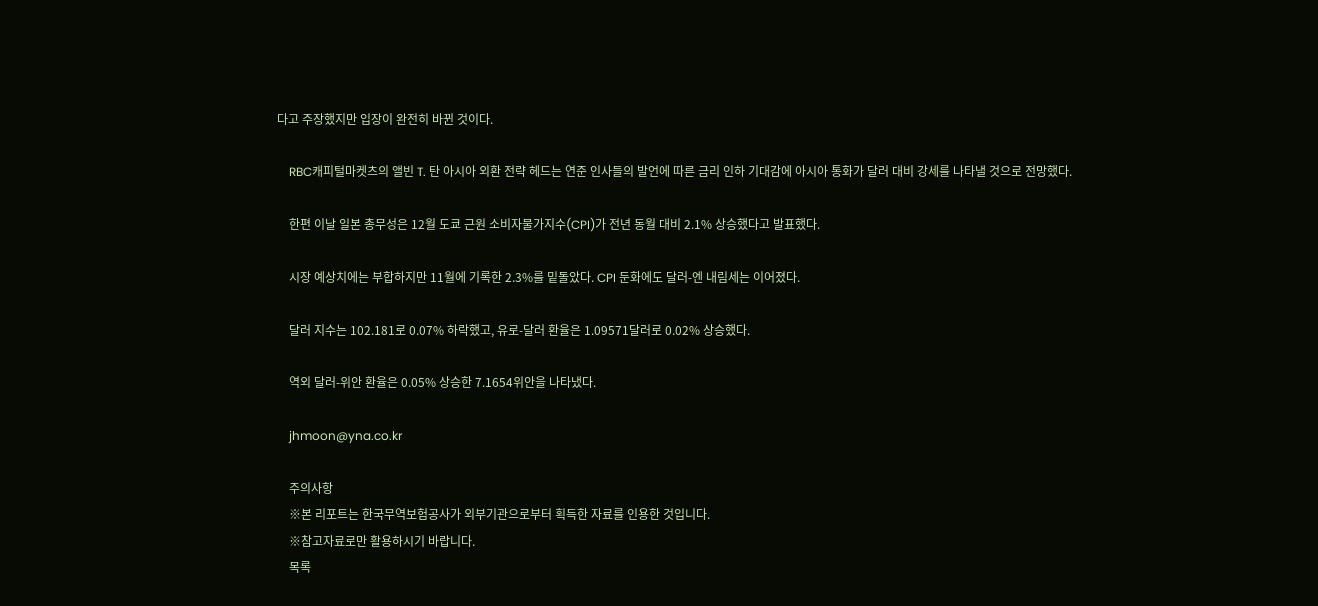다고 주장했지만 입장이 완전히 바뀐 것이다.

    RBC캐피털마켓츠의 앨빈 T. 탄 아시아 외환 전략 헤드는 연준 인사들의 발언에 따른 금리 인하 기대감에 아시아 통화가 달러 대비 강세를 나타낼 것으로 전망했다.

    한편 이날 일본 총무성은 12월 도쿄 근원 소비자물가지수(CPI)가 전년 동월 대비 2.1% 상승했다고 발표했다.

    시장 예상치에는 부합하지만 11월에 기록한 2.3%를 밑돌았다. CPI 둔화에도 달러-엔 내림세는 이어졌다.

    달러 지수는 102.181로 0.07% 하락했고, 유로-달러 환율은 1.09571달러로 0.02% 상승했다.

    역외 달러-위안 환율은 0.05% 상승한 7.1654위안을 나타냈다.

    jhmoon@yna.co.kr

    주의사항
    ※본 리포트는 한국무역보험공사가 외부기관으로부터 획득한 자료를 인용한 것입니다.
    ※참고자료로만 활용하시기 바랍니다.
    목록